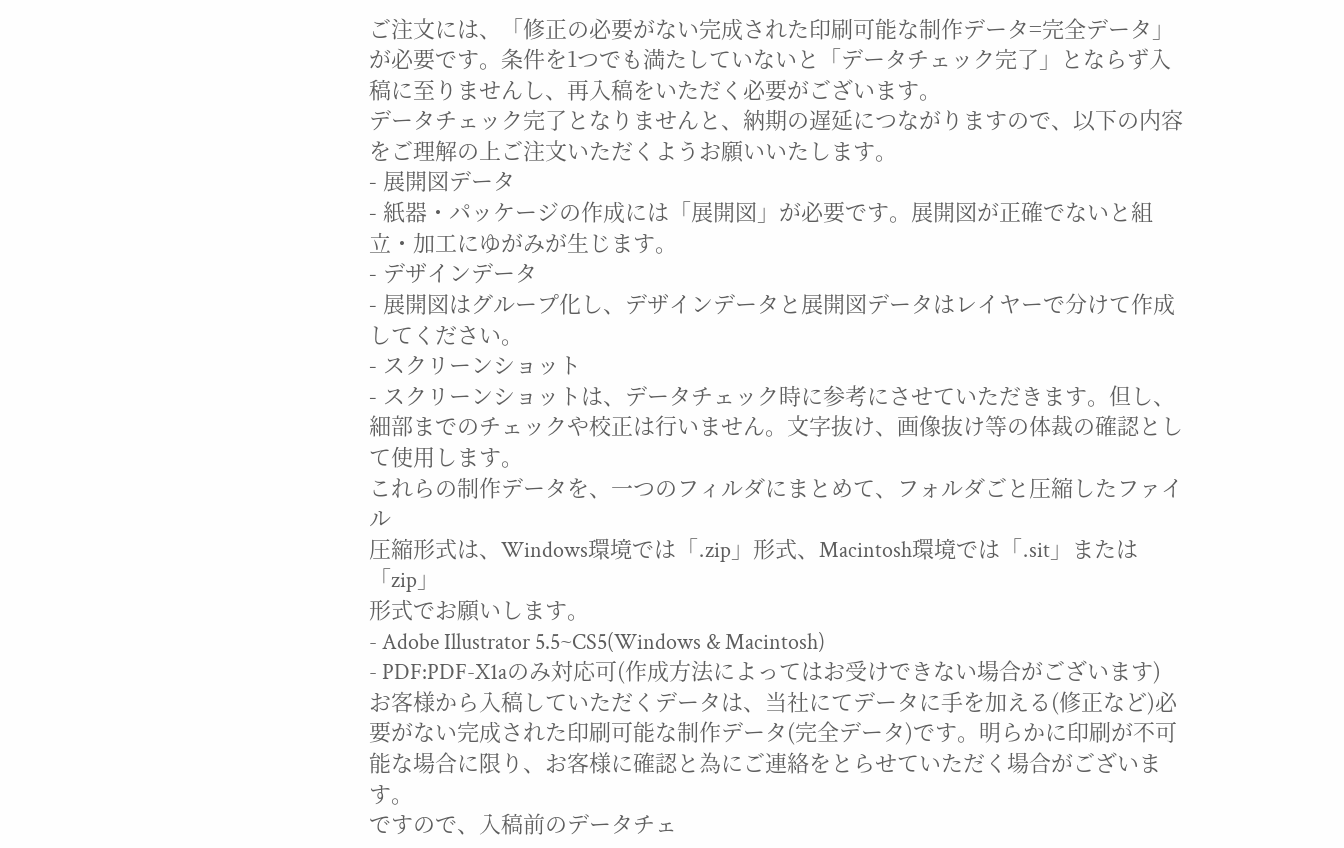ご注文には、「修正の必要がない完成された印刷可能な制作データ=完全データ」が必要です。条件を1つでも満たしていないと「データチェック完了」とならず入稿に至りませんし、再入稿をいただく必要がございます。
データチェック完了となりませんと、納期の遅延につながりますので、以下の内容をご理解の上ご注文いただくようお願いいたします。
- 展開図データ
- 紙器・パッケージの作成には「展開図」が必要です。展開図が正確でないと組立・加工にゆがみが生じます。
- デザインデータ
- 展開図はグループ化し、デザインデータと展開図データはレイヤーで分けて作成してください。
- スクリーンショット
- スクリーンショットは、データチェック時に参考にさせていただきます。但し、細部までのチェックや校正は行いません。文字抜け、画像抜け等の体裁の確認として使用します。
これらの制作データを、一つのフィルダにまとめて、フォルダごと圧縮したファイル
圧縮形式は、Windows環境では「.zip」形式、Macintosh環境では「.sit」または「zip」
形式でお願いします。
- Adobe Illustrator 5.5~CS5(Windows & Macintosh)
- PDF:PDF-X1aのみ対応可(作成方法によってはお受けできない場合がございます)
お客様から入稿していただくデータは、当社にてデータに手を加える(修正など)必要がない完成された印刷可能な制作データ(完全データ)です。明らかに印刷が不可能な場合に限り、お客様に確認と為にご連絡をとらせていただく場合がございます。
ですので、入稿前のデータチェ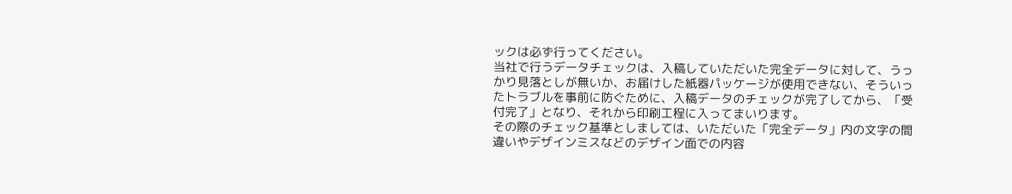ックは必ず行ってください。
当社で行うデータチェックは、入稿していただいた完全データに対して、うっかり見落としが無いか、お届けした紙器パッケージが使用できない、そういったトラブルを事前に防ぐために、入稿データのチェックが完了してから、「受付完了」となり、それから印刷工程に入ってまいります。
その際のチェック基準としましては、いただいた「完全データ」内の文字の間違いやデザインミスなどのデザイン面での内容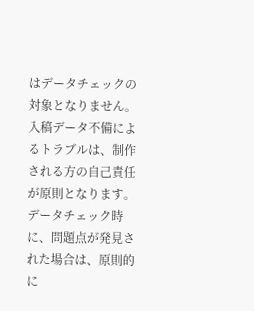はデータチェックの対象となりません。入稿データ不備によるトラブルは、制作される方の自己責任が原則となります。
データチェック時に、問題点が発見された場合は、原則的に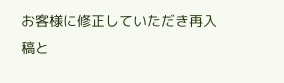お客様に修正していただき再入稿と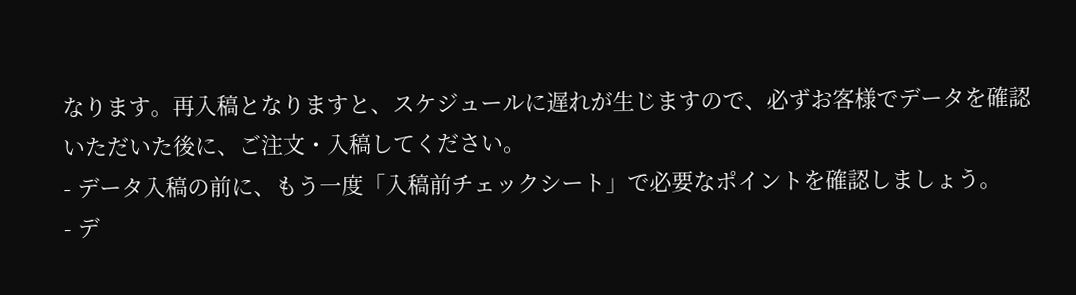なります。再入稿となりますと、スケジュールに遅れが生じますので、必ずお客様でデータを確認いただいた後に、ご注文・入稿してください。
- データ入稿の前に、もう一度「入稿前チェックシート」で必要なポイントを確認しましょう。
- デ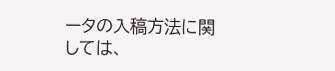ータの入稿方法に関しては、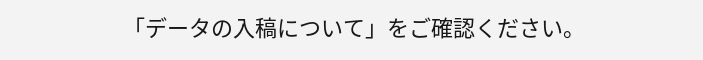「データの入稿について」をご確認ください。